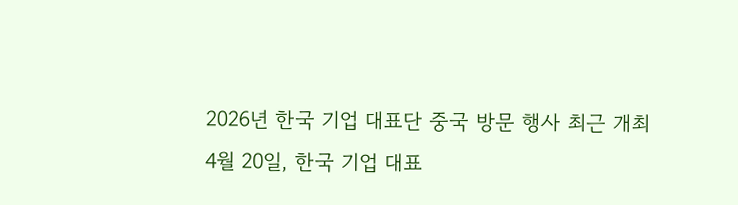2026년 한국 기업 대표단 중국 방문 행사 최근 개최
4월 20일, 한국 기업 대표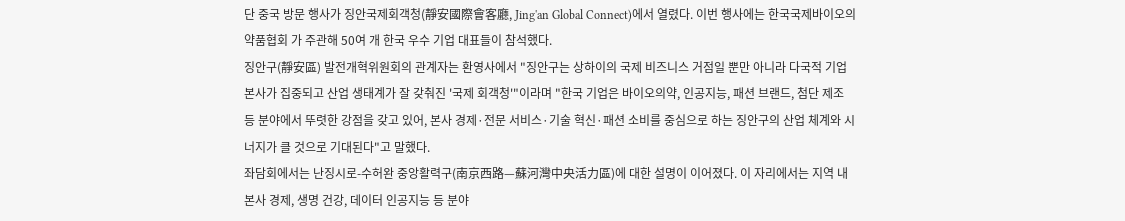단 중국 방문 행사가 징안국제회객청(靜安國際會客廳, Jing'an Global Connect)에서 열렸다. 이번 행사에는 한국국제바이오의약품협회 가 주관해 50여 개 한국 우수 기업 대표들이 참석했다.
징안구(靜安區) 발전개혁위원회의 관계자는 환영사에서 "징안구는 상하이의 국제 비즈니스 거점일 뿐만 아니라 다국적 기업 본사가 집중되고 산업 생태계가 잘 갖춰진 '국제 회객청'"이라며 "한국 기업은 바이오의약, 인공지능, 패션 브랜드, 첨단 제조 등 분야에서 뚜렷한 강점을 갖고 있어, 본사 경제·전문 서비스·기술 혁신·패션 소비를 중심으로 하는 징안구의 산업 체계와 시너지가 클 것으로 기대된다"고 말했다.
좌담회에서는 난징시로-수허완 중앙활력구(南京西路—蘇河灣中央活力區)에 대한 설명이 이어졌다. 이 자리에서는 지역 내 본사 경제, 생명 건강, 데이터 인공지능 등 분야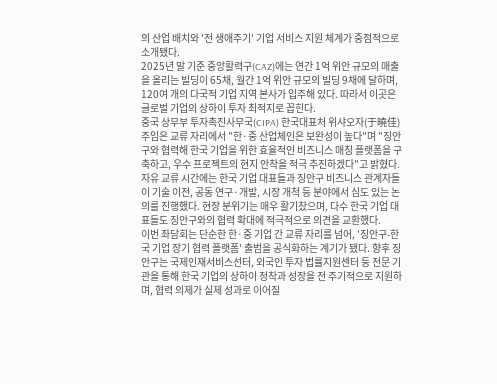의 산업 배치와 '전 생애주기' 기업 서비스 지원 체계가 중점적으로 소개됐다.
2025년 말 기준 중앙활력구(CAZ)에는 연간 1억 위안 규모의 매출을 올리는 빌딩이 65채, 월간 1억 위안 규모의 빌딩 9채에 달하며, 120여 개의 다국적 기업 지역 본사가 입주해 있다. 따라서 이곳은 글로벌 기업의 상하이 투자 최적지로 꼽힌다.
중국 상무부 투자촉진사무국(CIPA) 한국대표처 위샤오자(于曉佳) 주임은 교류 자리에서 "한·중 산업체인은 보완성이 높다"며 "징안구와 협력해 한국 기업을 위한 효율적인 비즈니스 매칭 플랫폼을 구축하고, 우수 프로젝트의 현지 안착을 적극 추진하겠다"고 밝혔다.
자유 교류 시간에는 한국 기업 대표들과 징안구 비즈니스 관계자들이 기술 이전, 공동 연구·개발, 시장 개척 등 분야에서 심도 있는 논의를 진행했다. 현장 분위기는 매우 활기찼으며, 다수 한국 기업 대표들도 징안구와의 협력 확대에 적극적으로 의견을 교환했다.
이번 좌담회는 단순한 한·중 기업 간 교류 자리를 넘어, '징안구-한국 기업 장기 협력 플랫폼' 출범을 공식화하는 계기가 됐다. 향후 징안구는 국제인재서비스선터, 외국인 투자 법률지원센터 등 전문 기관을 통해 한국 기업의 상하이 정착과 성장을 전 주기적으로 지원하며, 협력 의제가 실제 성과로 이어질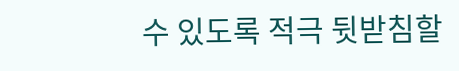수 있도록 적극 뒷받침할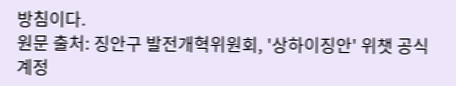방침이다.
원문 출처: 징안구 발전개혁위원회, '상하이징안' 위챗 공식계정